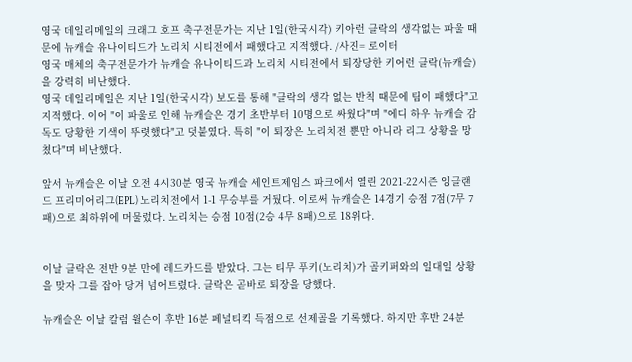영국 데일리메일의 크래그 호프 축구전문가는 지난 1일(한국시각) 키아런 클락의 생각없는 파울 때문에 뉴캐슬 유나이티드가 노리치 시티전에서 패했다고 지적했다. /사진= 로이터
영국 매체의 축구전문가가 뉴캐슬 유나이티드과 노리치 시티전에서 퇴장당한 키어런 클락(뉴캐슬)을 강력히 비난했다.
영국 데일리메일은 지난 1일(한국시각) 보도를 통해 "클락의 생각 없는 반칙 때문에 팀이 패했다"고 지적했다. 이어 "이 파울로 인해 뉴캐슬은 경기 초반부터 10명으로 싸웠다"며 "에디 하우 뉴캐슬 감독도 당황한 기색이 뚜렷했다"고 덧붙였다. 특히 "이 퇴장은 노리치전 뿐만 아니라 리그 상황을 망쳤다"며 비난했다.

앞서 뉴캐슬은 이날 오전 4시30분 영국 뉴캐슬 세인트제임스 파크에서 열린 2021-22시즌 잉글랜드 프리미어리그(EPL) 노리치전에서 1-1 무승부를 거뒀다. 이로써 뉴캐슬은 14경기 승점 7점(7무 7패)으로 최하위에 머물렀다. 노리치는 승점 10점(2승 4무 8패)으로 18위다.


이날 클락은 전반 9분 만에 레드카드를 받았다. 그는 티무 푸키(노리치)가 골키퍼와의 일대일 상황을 맞자 그를 잡아 당겨 넘어트렸다. 클락은 곧바로 퇴장을 당했다.

뉴캐슬은 이날 칼럼 윌슨이 후반 16분 페널티킥 득점으로 선제골을 기록했다. 하지만 후반 24분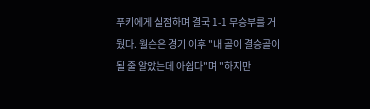푸키에게 실점하며 결국 1-1 무승부를 거뒀다. 월슨은 경기 이후 "내 골이 결승골이 될 줄 알았는데 아쉽다"며 "하지만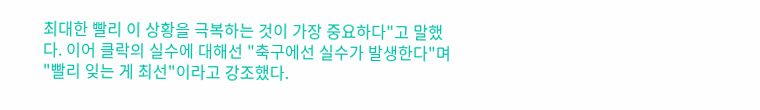최대한 빨리 이 상황을 극복하는 것이 가장 중요하다"고 말했다. 이어 클락의 실수에 대해선 "축구에선 실수가 발생한다"며 "빨리 잊는 게 최선"이라고 강조했다.